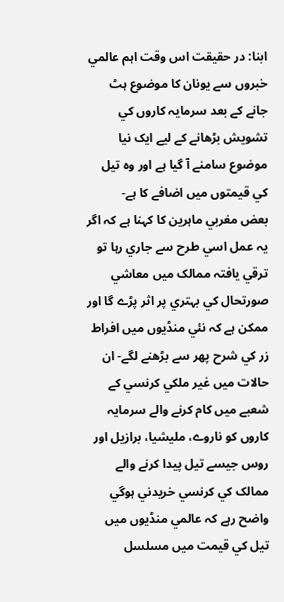ابنا: در حقيقت اس وقت اہم عالمي خبروں سے يونان کا موضوع ہٹ جانے کے بعد سرمايہ کاروں کي تشويش بڑھانے کے ليے ايک نيا موضوع سامنے آ گيا ہے اور وہ تيل کي قيمتوں ميں اضافے کا ہے-
بعض مغربي ماہرين کا کہنا ہے کہ اگر يہ عمل اسي طرح سے جاري رہا تو ترقي يافتہ ممالک ميں معاشي صورتحال کي بہتري پر اثر پڑے گا اور ممکن ہے کہ نئي منڈيوں ميں افراط زر کي شرح پھر سے بڑھنے لگے- ان حالات ميں غير ملکي کرنسي کے شعبے ميں کام کرنے والے سرمايہ کاروں کو ناروے، مليشيا، برازيل اور روس جيسے تيل پيدا کرنے والے ممالک کي کرنسي خريدني ہوگي
واضح رہے کہ عالمي منڈيوں ميں تيل کي قيمت ميں مسلسل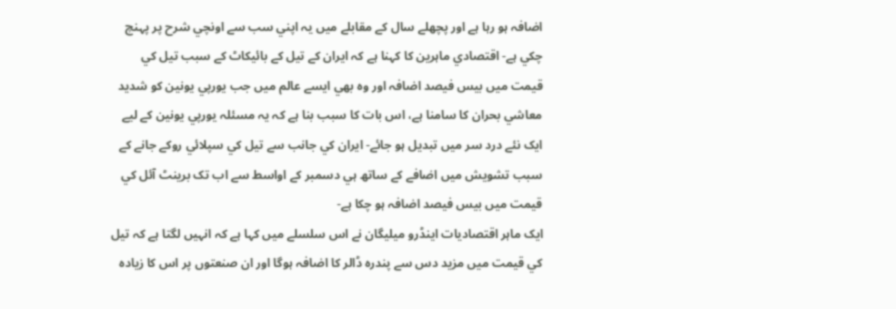اضافہ ہو رہا ہے اور پچھلے سال کے مقابلے ميں يہ اپني سب سے اونچي شرح پر پہنچ چکي ہے- اقتصادي ماہرين کا کہنا ہے کہ ايران کے تيل کے بائيکاٹ کے سبب تيل کي قيمت ميں بيس فيصد اضافہ اور وہ بھي ايسے عالم ميں جب يورپي يونين کو شديد معاشي بحران کا سامنا ہے، اس بات کا سبب بنا ہے کہ يہ مسئلہ يورپي يونين کے ليے ايک نئے درد سر ميں تبديل ہو جائے- ايران کي جانب سے تيل کي سپلائي روکے جانے کے سبب تشويش ميں اضافے کے ساتھ ہي دسمبر کے اواسط سے اب تک برينٹ آئل کي قيمت ميں بيس فيصد اضافہ ہو چکا ہے-
ايک ماہر اقتصاديات اينڈرو ميليگان نے اس سلسلے ميں کہا ہے کہ انہيں لگتا ہے کہ تيل کي قيمت ميں مزيد دس سے پندرہ ڈالر کا اضافہ ہوگا اور ان صنعتوں پر اس کا زيادہ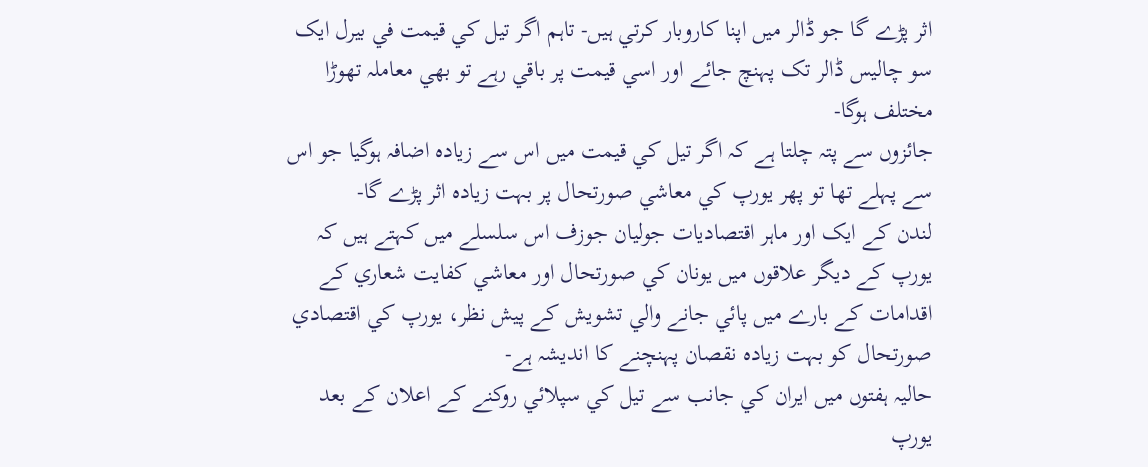اثر پڑے گا جو ڈالر ميں اپنا کاروبار کرتي ہيں- تاہم اگر تيل کي قيمت في بيرل ايک سو چاليس ڈالر تک پہنچ جائے اور اسي قيمت پر باقي رہے تو بھي معاملہ تھوڑا مختلف ہوگا-
جائزوں سے پتہ چلتا ہے کہ اگر تيل کي قيمت ميں اس سے زيادہ اضافہ ہوگيا جو اس سے پہلے تھا تو پھر يورپ کي معاشي صورتحال پر بہت زيادہ اثر پڑے گا-
لندن کے ايک اور ماہر اقتصاديات جوليان جوزف اس سلسلے ميں کہتے ہيں کہ يورپ کے ديگر علاقوں ميں يونان کي صورتحال اور معاشي کفايت شعاري کے اقدامات کے بارے ميں پائي جانے والي تشويش کے پيش نظر، يورپ کي اقتصادي صورتحال کو بہت زيادہ نقصان پہنچنے کا انديشہ ہے-
حاليہ ہفتوں ميں ايران کي جانب سے تيل کي سپلائي روکنے کے اعلان کے بعد يورپ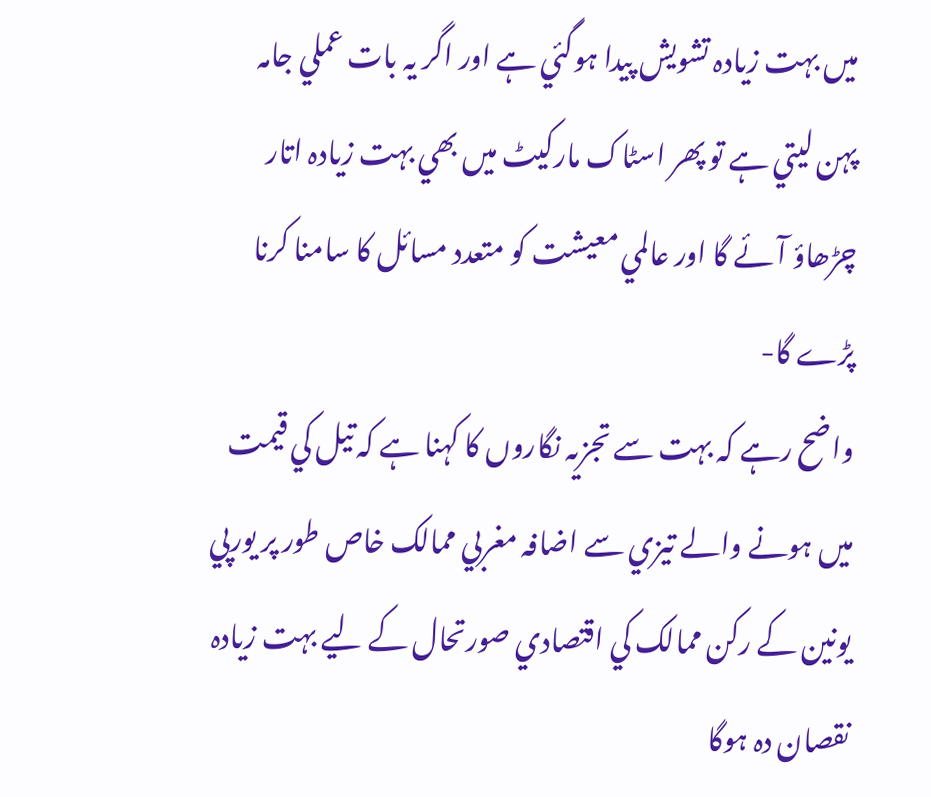ميں بہت زيادہ تشويش پيدا ہوگئي ہے اور اگر يہ بات عملي جامہ پہن ليتي ہے تو پھر اسٹاک مارکيٹ ميں بھي بہت زيادہ اتار چڑھاؤ آئے گا اور عالمي معيشت کو متعدد مسائل کا سامنا کرنا پڑے گا-
واضح رہے کہ بہت سے تجزيہ نگاروں کا کہنا ہے کہ تيل کي قيمت ميں ہونے والے تيزي سے اضافہ مغربي ممالک خاص طور پر يورپي يونين کے رکن ممالک کي اقتصادي صورتحال کے ليے بہت زيادہ نقصان دہ ہوگا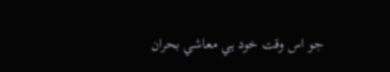جو اس وقت خود ہي معاشي بحران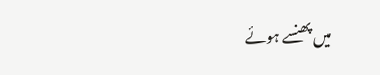ميں پھنسے ہوئے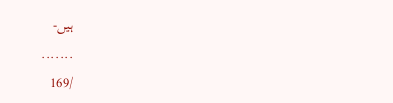ہيں-
.......
/169